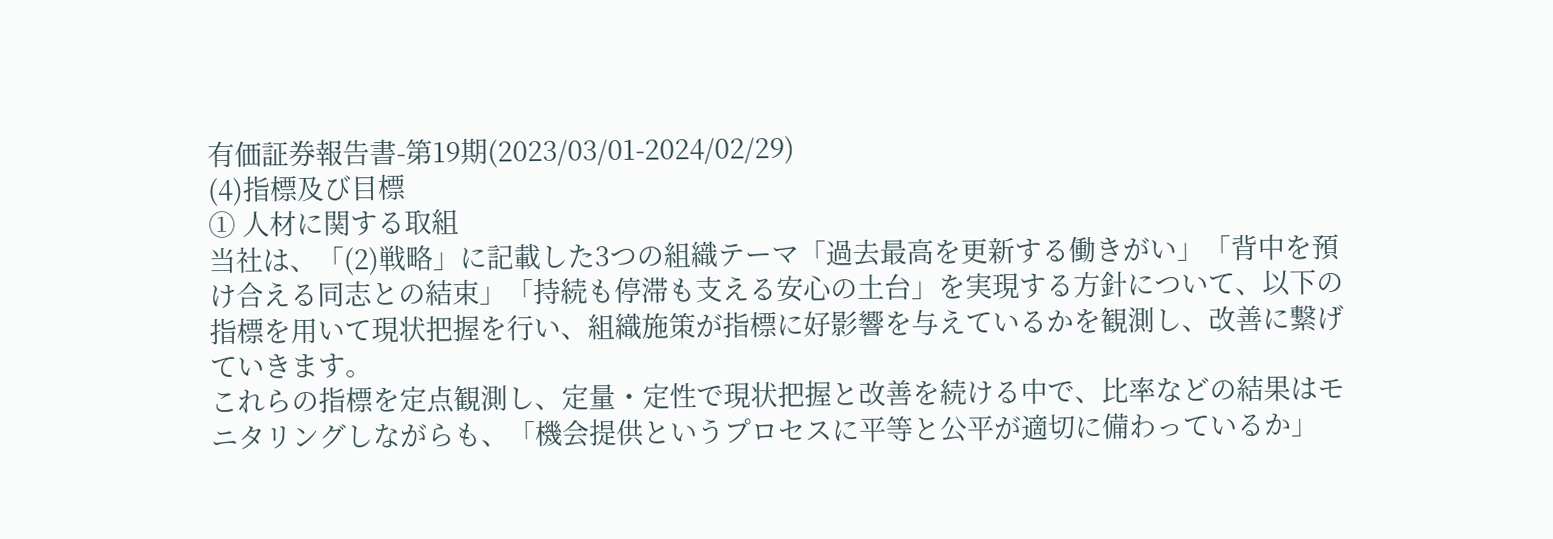有価証券報告書-第19期(2023/03/01-2024/02/29)
(4)指標及び目標
① 人材に関する取組
当社は、「(2)戦略」に記載した3つの組織テーマ「過去最高を更新する働きがい」「背中を預け合える同志との結束」「持続も停滞も支える安心の土台」を実現する方針について、以下の指標を用いて現状把握を行い、組織施策が指標に好影響を与えているかを観測し、改善に繋げていきます。
これらの指標を定点観測し、定量・定性で現状把握と改善を続ける中で、比率などの結果はモニタリングしながらも、「機会提供というプロセスに平等と公平が適切に備わっているか」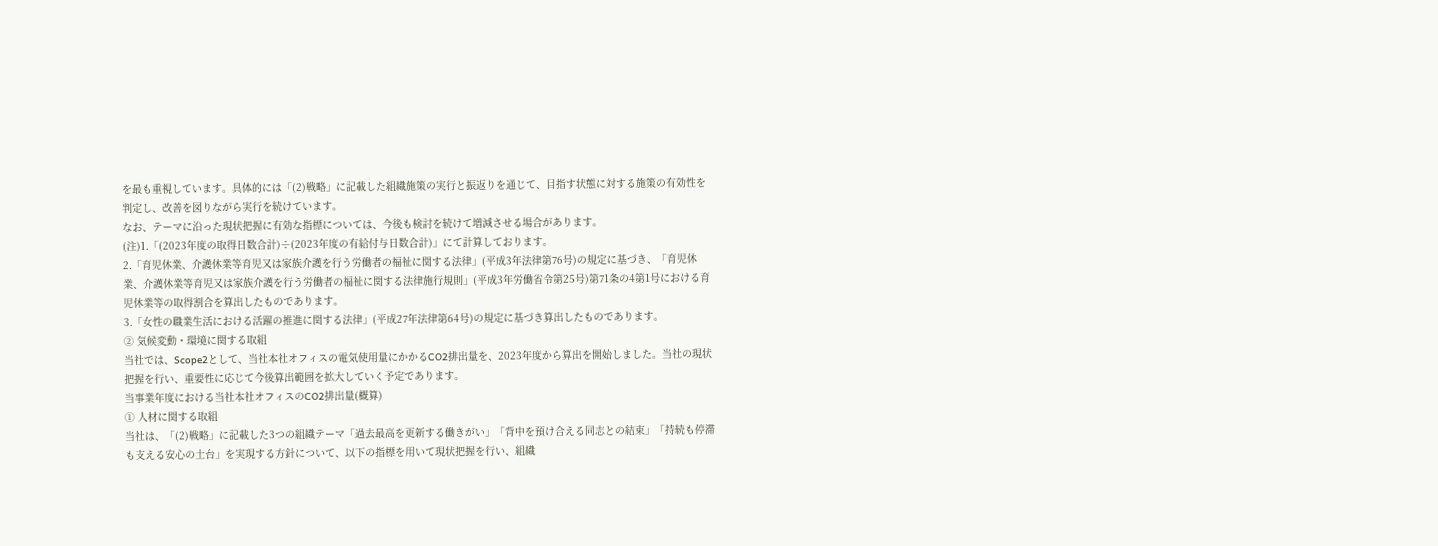を最も重視しています。具体的には「(2)戦略」に記載した組織施策の実行と振返りを通じて、目指す状態に対する施策の有効性を判定し、改善を図りながら実行を続けています。
なお、テーマに沿った現状把握に有効な指標については、今後も検討を続けて増減させる場合があります。
(注)1.「(2023年度の取得日数合計)÷(2023年度の有給付与日数合計)」にて計算しております。
2.「育児休業、介護休業等育児又は家族介護を行う労働者の福祉に関する法律」(平成3年法律第76号)の規定に基づき、「育児休業、介護休業等育児又は家族介護を行う労働者の福祉に関する法律施行規則」(平成3年労働省令第25号)第71条の4第1号における育児休業等の取得割合を算出したものであります。
3.「女性の職業生活における活躍の推進に関する法律」(平成27年法律第64号)の規定に基づき算出したものであります。
② 気候変動・環境に関する取組
当社では、Scope2として、当社本社オフィスの電気使用量にかかるCO2排出量を、2023年度から算出を開始しました。当社の現状把握を行い、重要性に応じて今後算出範囲を拡大していく予定であります。
当事業年度における当社本社オフィスのCO2排出量(概算)
① 人材に関する取組
当社は、「(2)戦略」に記載した3つの組織テーマ「過去最高を更新する働きがい」「背中を預け合える同志との結束」「持続も停滞も支える安心の土台」を実現する方針について、以下の指標を用いて現状把握を行い、組織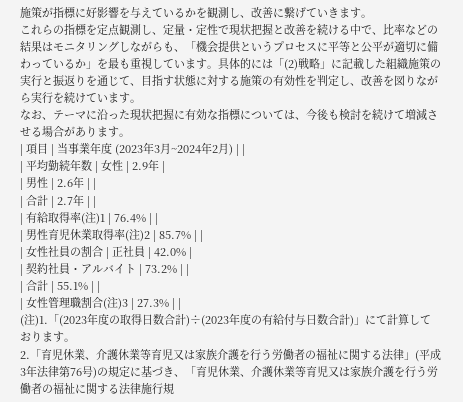施策が指標に好影響を与えているかを観測し、改善に繋げていきます。
これらの指標を定点観測し、定量・定性で現状把握と改善を続ける中で、比率などの結果はモニタリングしながらも、「機会提供というプロセスに平等と公平が適切に備わっているか」を最も重視しています。具体的には「(2)戦略」に記載した組織施策の実行と振返りを通じて、目指す状態に対する施策の有効性を判定し、改善を図りながら実行を続けています。
なお、テーマに沿った現状把握に有効な指標については、今後も検討を続けて増減させる場合があります。
| 項目 | 当事業年度 (2023年3月~2024年2月) | |
| 平均勤続年数 | 女性 | 2.9年 |
| 男性 | 2.6年 | |
| 合計 | 2.7年 | |
| 有給取得率(注)1 | 76.4% | |
| 男性育児休業取得率(注)2 | 85.7% | |
| 女性社員の割合 | 正社員 | 42.0% |
| 契約社員・アルバイト | 73.2% | |
| 合計 | 55.1% | |
| 女性管理職割合(注)3 | 27.3% | |
(注)1.「(2023年度の取得日数合計)÷(2023年度の有給付与日数合計)」にて計算しております。
2.「育児休業、介護休業等育児又は家族介護を行う労働者の福祉に関する法律」(平成3年法律第76号)の規定に基づき、「育児休業、介護休業等育児又は家族介護を行う労働者の福祉に関する法律施行規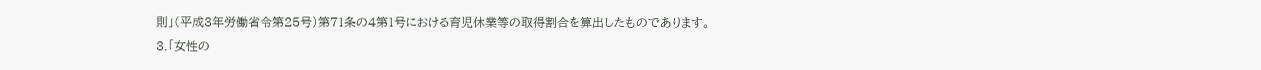則」(平成3年労働省令第25号)第71条の4第1号における育児休業等の取得割合を算出したものであります。
3.「女性の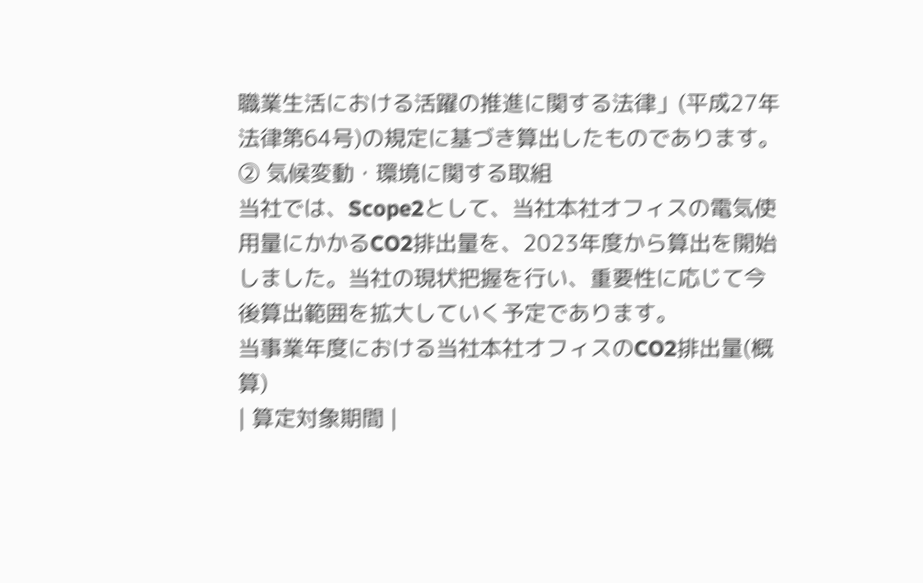職業生活における活躍の推進に関する法律」(平成27年法律第64号)の規定に基づき算出したものであります。
② 気候変動・環境に関する取組
当社では、Scope2として、当社本社オフィスの電気使用量にかかるCO2排出量を、2023年度から算出を開始しました。当社の現状把握を行い、重要性に応じて今後算出範囲を拡大していく予定であります。
当事業年度における当社本社オフィスのCO2排出量(概算)
| 算定対象期間 |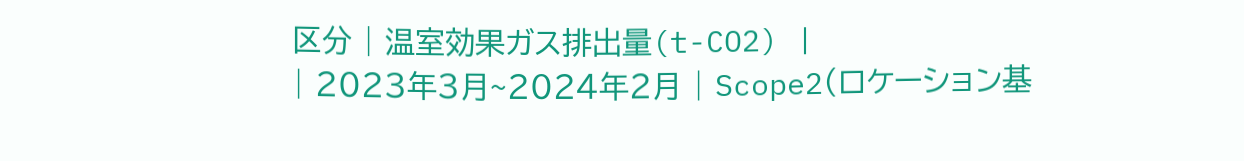区分 | 温室効果ガス排出量(t-CO2) |
| 2023年3月~2024年2月 | Scope2(ロケーション基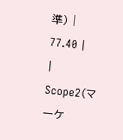準) | 77.40 |
| Scope2(マーケ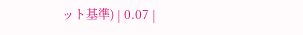ット基準) | 0.07 |